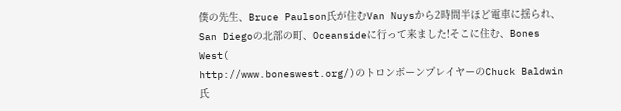僕の先生、Bruce Paulson氏が住むVan Nuysから2時間半ほど電車に揺られ、San Diegoの北部の町、Oceansideに行って来ました!そこに住む、Bones West(
http://www.boneswest.org/)のトロンボーンプレイヤーのChuck Baldwin氏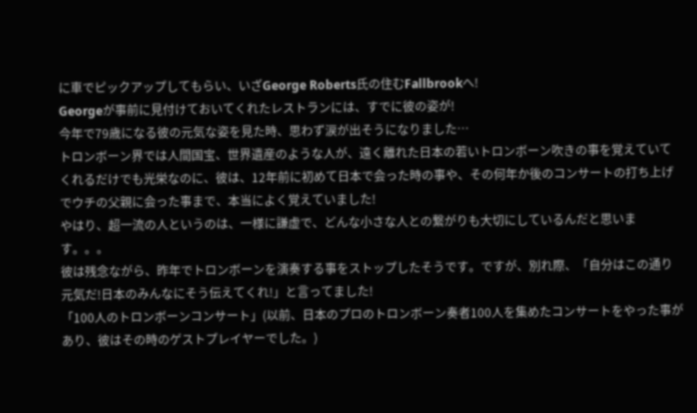に車でピックアップしてもらい、いざGeorge Roberts氏の住むFallbrookへ!
Georgeが事前に見付けておいてくれたレストランには、すでに彼の姿が!
今年で79歳になる彼の元気な姿を見た時、思わず涙が出そうになりました…
トロンボーン界では人間国宝、世界遺産のような人が、遠く離れた日本の若いトロンボーン吹きの事を覚えていてくれるだけでも光栄なのに、彼は、12年前に初めて日本で会った時の事や、その何年か後のコンサートの打ち上げでウチの父親に会った事まで、本当によく覚えていました!
やはり、超一流の人というのは、一様に謙虚で、どんな小さな人との繋がりも大切にしているんだと思います。。。
彼は残念ながら、昨年でトロンボーンを演奏する事をストップしたそうです。ですが、別れ際、「自分はこの通り元気だ!日本のみんなにそう伝えてくれ!」と言ってました!
「100人のトロンボーンコンサート」(以前、日本のプロのトロンボーン奏者100人を集めたコンサートをやった事があり、彼はその時のゲストプレイヤーでした。)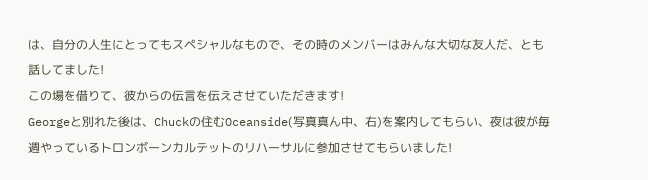は、自分の人生にとってもスペシャルなもので、その時のメンバーはみんな大切な友人だ、とも話してました!
この場を借りて、彼からの伝言を伝えさせていただきます!
Georgeと別れた後は、Chuckの住むOceanside(写真真ん中、右)を案内してもらい、夜は彼が毎週やっているトロンボーンカルテットのリハーサルに参加させてもらいました!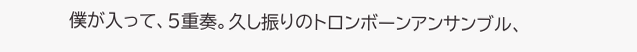僕が入って、5重奏。久し振りのトロンボーンアンサンブル、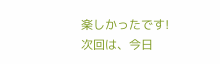楽しかったです!
次回は、今日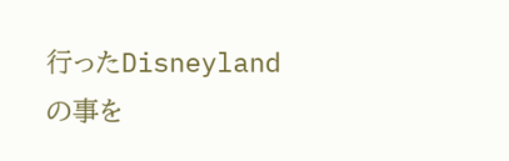行ったDisneylandの事を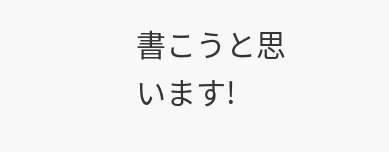書こうと思います!